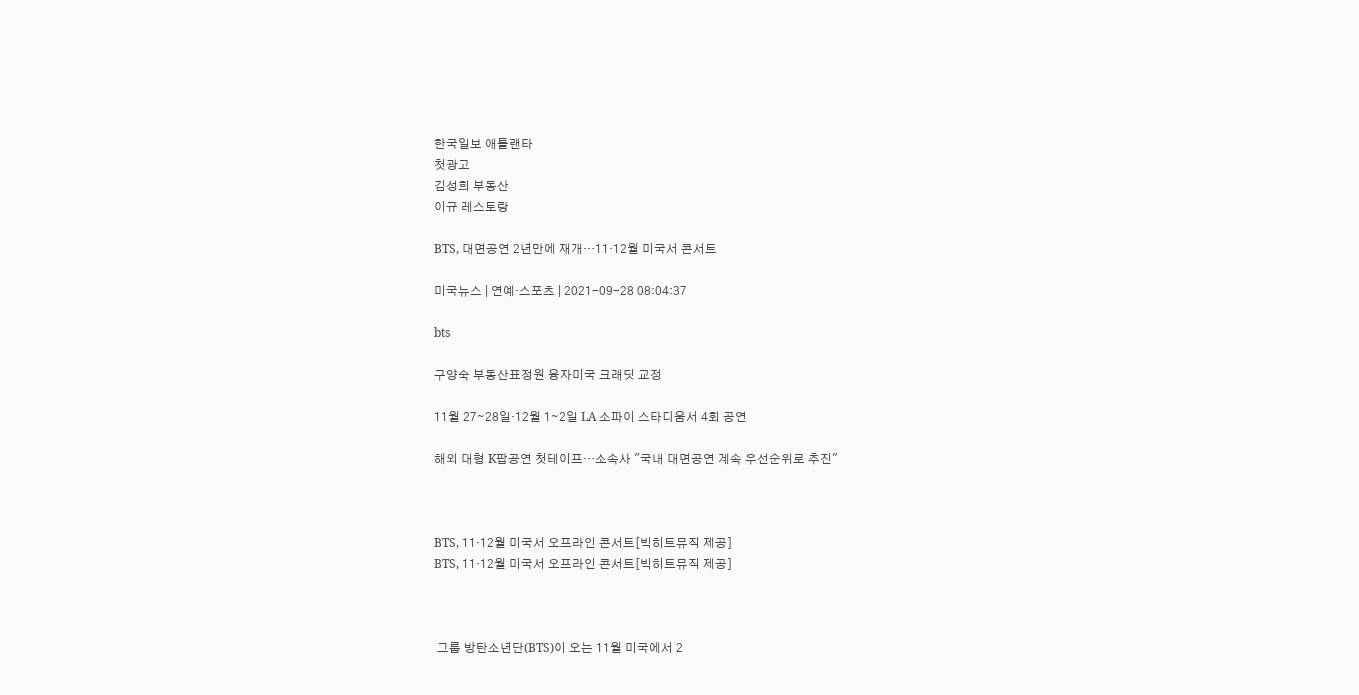한국일보 애틀랜타
첫광고
김성희 부동산
이규 레스토랑

BTS, 대면공연 2년만에 재개…11·12월 미국서 콘서트

미국뉴스 | 연예·스포츠 | 2021-09-28 08:04:37

bts

구양숙 부동산표정원 융자미국 크래딧 교정

11월 27∼28일·12월 1∼2일 LA 소파이 스타디움서 4회 공연

해외 대형 K팝공연 첫테이프…소속사 "국내 대면공연 계속 우선순위로 추진"



BTS, 11·12월 미국서 오프라인 콘서트[빅히트뮤직 제공]
BTS, 11·12월 미국서 오프라인 콘서트[빅히트뮤직 제공]



 그룹 방탄소년단(BTS)이 오는 11월 미국에서 2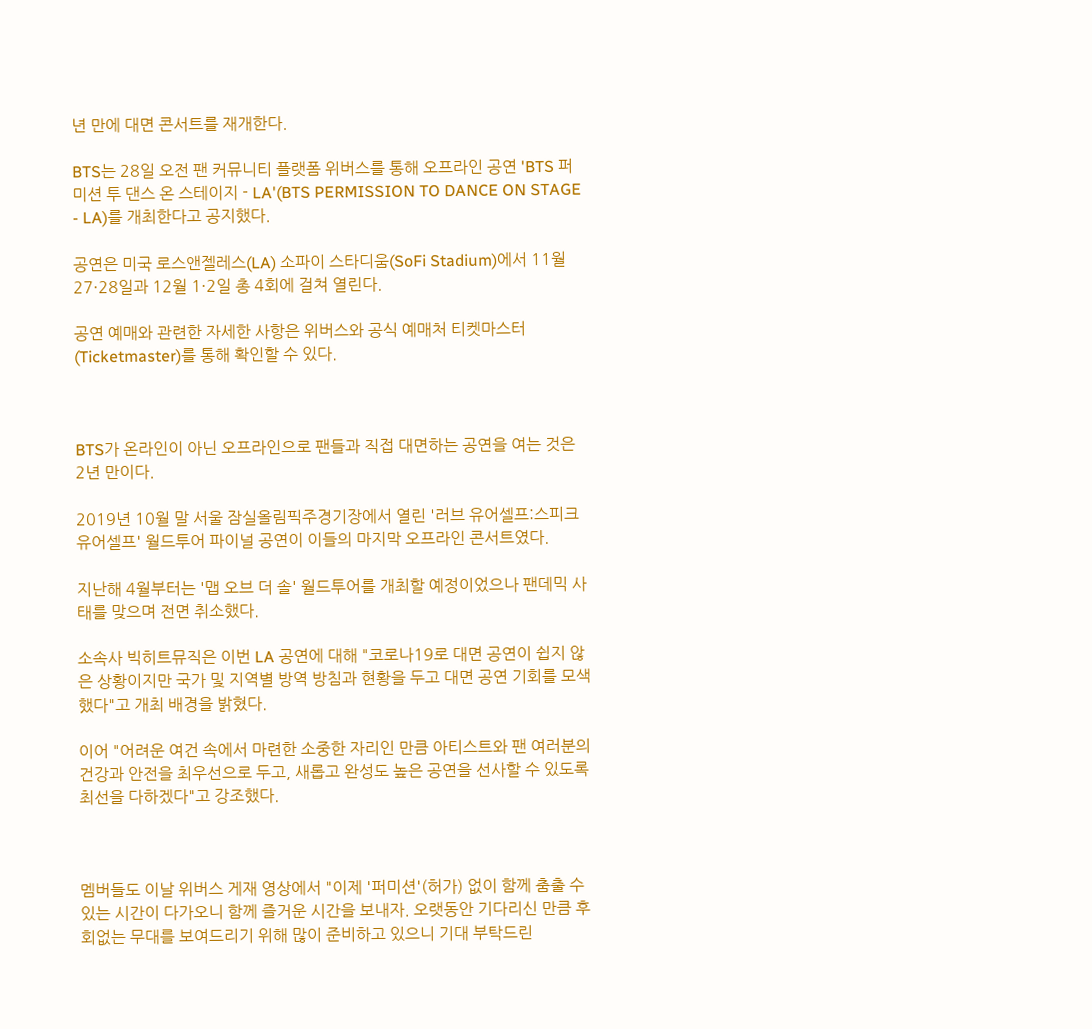년 만에 대면 콘서트를 재개한다.

BTS는 28일 오전 팬 커뮤니티 플랫폼 위버스를 통해 오프라인 공연 'BTS 퍼미션 투 댄스 온 스테이지 - LA'(BTS PERMISSION TO DANCE ON STAGE - LA)를 개최한다고 공지했다.

공연은 미국 로스앤젤레스(LA) 소파이 스타디움(SoFi Stadium)에서 11월 27·28일과 12월 1·2일 총 4회에 걸쳐 열린다.

공연 예매와 관련한 자세한 사항은 위버스와 공식 예매처 티켓마스터(Ticketmaster)를 통해 확인할 수 있다.



BTS가 온라인이 아닌 오프라인으로 팬들과 직접 대면하는 공연을 여는 것은 2년 만이다.

2019년 10월 말 서울 잠실올림픽주경기장에서 열린 '러브 유어셀프:스피크 유어셀프' 월드투어 파이널 공연이 이들의 마지막 오프라인 콘서트였다.

지난해 4월부터는 '맵 오브 더 솔' 월드투어를 개최할 예정이었으나 팬데믹 사태를 맞으며 전면 취소했다.

소속사 빅히트뮤직은 이번 LA 공연에 대해 "코로나19로 대면 공연이 쉽지 않은 상황이지만 국가 및 지역별 방역 방침과 현황을 두고 대면 공연 기회를 모색했다"고 개최 배경을 밝혔다.

이어 "어려운 여건 속에서 마련한 소중한 자리인 만큼 아티스트와 팬 여러분의 건강과 안전을 최우선으로 두고, 새롭고 완성도 높은 공연을 선사할 수 있도록 최선을 다하겠다"고 강조했다.



멤버들도 이날 위버스 게재 영상에서 "이제 '퍼미션'(허가) 없이 함께 춤출 수 있는 시간이 다가오니 함께 즐거운 시간을 보내자. 오랫동안 기다리신 만큼 후회없는 무대를 보여드리기 위해 많이 준비하고 있으니 기대 부탁드린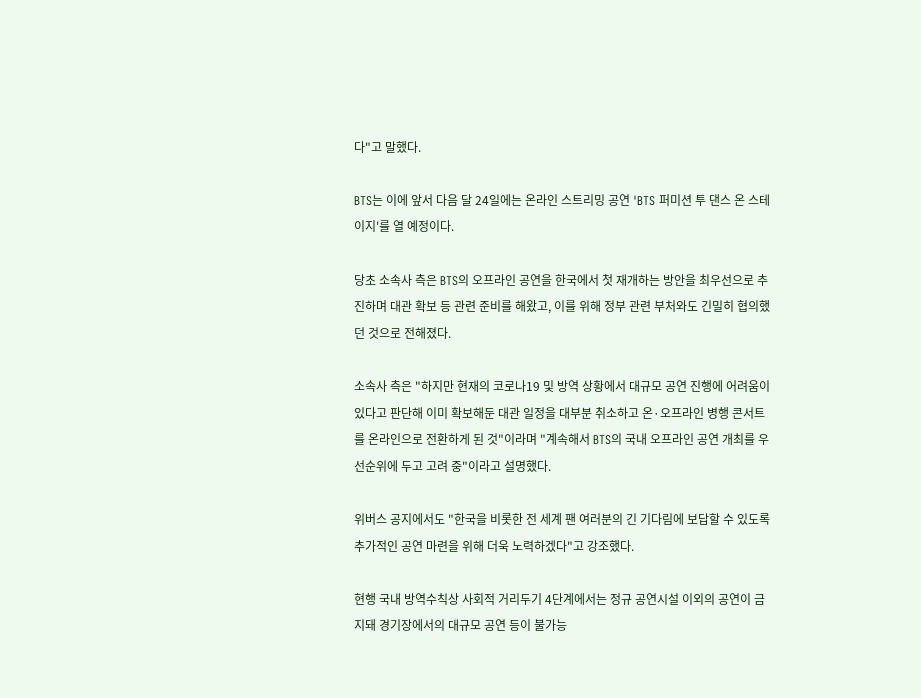다"고 말했다.

BTS는 이에 앞서 다음 달 24일에는 온라인 스트리밍 공연 'BTS 퍼미션 투 댄스 온 스테이지'를 열 예정이다.

당초 소속사 측은 BTS의 오프라인 공연을 한국에서 첫 재개하는 방안을 최우선으로 추진하며 대관 확보 등 관련 준비를 해왔고, 이를 위해 정부 관련 부처와도 긴밀히 협의했던 것으로 전해졌다.

소속사 측은 "하지만 현재의 코로나19 및 방역 상황에서 대규모 공연 진행에 어려움이 있다고 판단해 이미 확보해둔 대관 일정을 대부분 취소하고 온·오프라인 병행 콘서트를 온라인으로 전환하게 된 것"이라며 "계속해서 BTS의 국내 오프라인 공연 개최를 우선순위에 두고 고려 중"이라고 설명했다.

위버스 공지에서도 "한국을 비롯한 전 세계 팬 여러분의 긴 기다림에 보답할 수 있도록 추가적인 공연 마련을 위해 더욱 노력하겠다"고 강조했다.

현행 국내 방역수칙상 사회적 거리두기 4단계에서는 정규 공연시설 이외의 공연이 금지돼 경기장에서의 대규모 공연 등이 불가능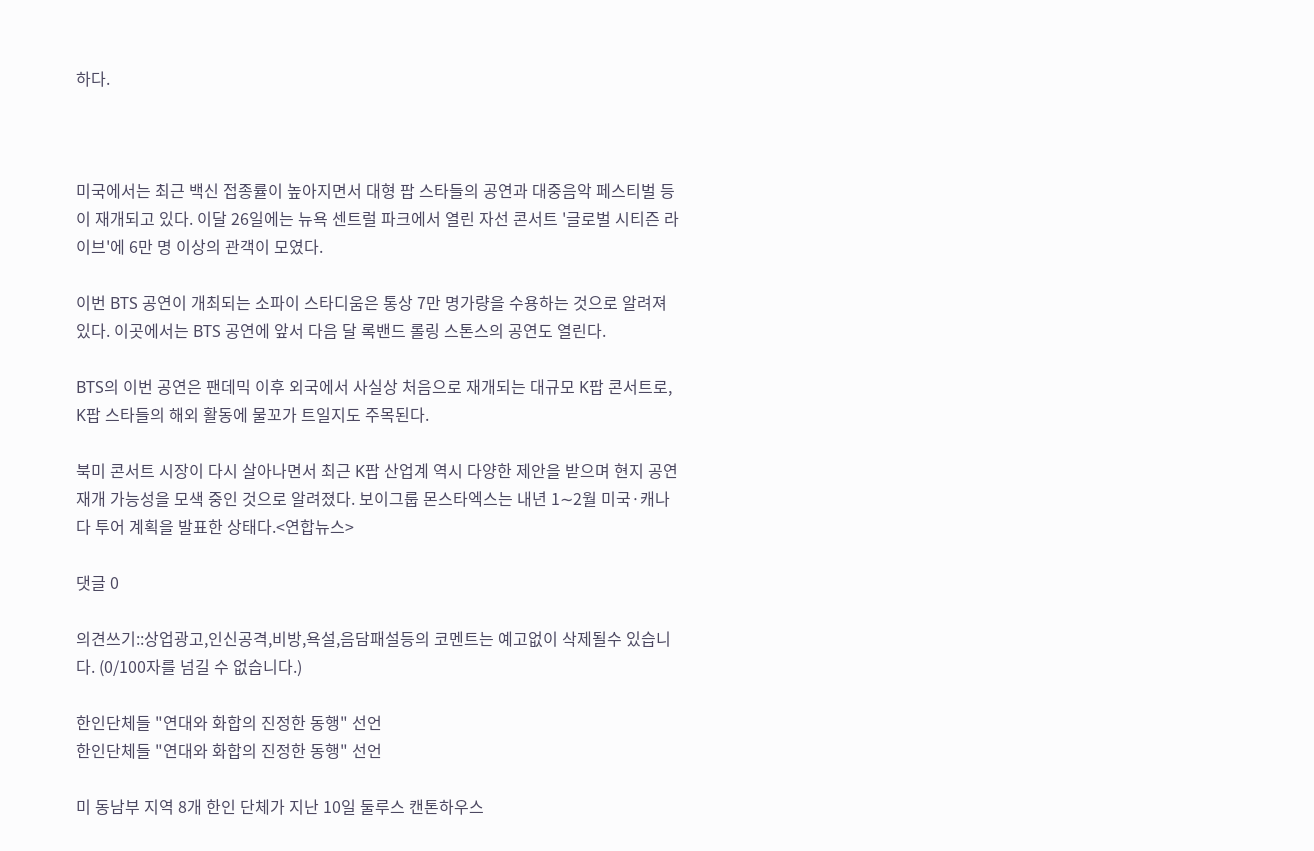하다.



미국에서는 최근 백신 접종률이 높아지면서 대형 팝 스타들의 공연과 대중음악 페스티벌 등이 재개되고 있다. 이달 26일에는 뉴욕 센트럴 파크에서 열린 자선 콘서트 '글로벌 시티즌 라이브'에 6만 명 이상의 관객이 모였다.

이번 BTS 공연이 개최되는 소파이 스타디움은 통상 7만 명가량을 수용하는 것으로 알려져 있다. 이곳에서는 BTS 공연에 앞서 다음 달 록밴드 롤링 스톤스의 공연도 열린다.

BTS의 이번 공연은 팬데믹 이후 외국에서 사실상 처음으로 재개되는 대규모 K팝 콘서트로, K팝 스타들의 해외 활동에 물꼬가 트일지도 주목된다.

북미 콘서트 시장이 다시 살아나면서 최근 K팝 산업계 역시 다양한 제안을 받으며 현지 공연 재개 가능성을 모색 중인 것으로 알려졌다. 보이그룹 몬스타엑스는 내년 1∼2월 미국·캐나다 투어 계획을 발표한 상태다.<연합뉴스>

댓글 0

의견쓰기::상업광고,인신공격,비방,욕설,음담패설등의 코멘트는 예고없이 삭제될수 있습니다. (0/100자를 넘길 수 없습니다.)

한인단체들 "연대와 화합의 진정한 동행" 선언
한인단체들 "연대와 화합의 진정한 동행" 선언

미 동남부 지역 8개 한인 단체가 지난 10일 둘루스 캔톤하우스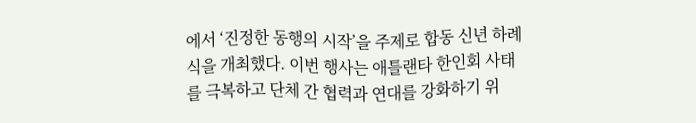에서 ‘진정한 동행의 시작’을 주제로 합동 신년 하례식을 개최했다. 이번 행사는 애틀랜타 한인회 사태를 극복하고 단체 간 협력과 연대를 강화하기 위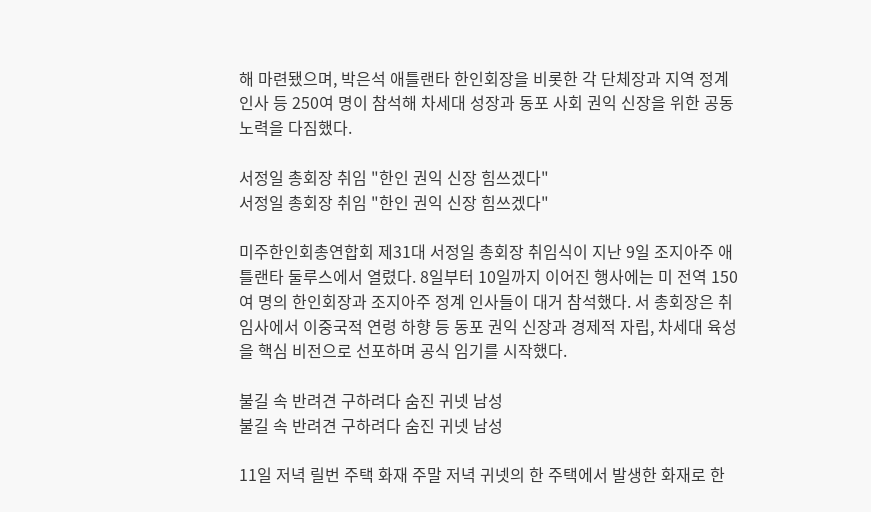해 마련됐으며, 박은석 애틀랜타 한인회장을 비롯한 각 단체장과 지역 정계 인사 등 250여 명이 참석해 차세대 성장과 동포 사회 권익 신장을 위한 공동 노력을 다짐했다.

서정일 총회장 취임 "한인 권익 신장 힘쓰겠다"
서정일 총회장 취임 "한인 권익 신장 힘쓰겠다"

미주한인회총연합회 제31대 서정일 총회장 취임식이 지난 9일 조지아주 애틀랜타 둘루스에서 열렸다. 8일부터 10일까지 이어진 행사에는 미 전역 150여 명의 한인회장과 조지아주 정계 인사들이 대거 참석했다. 서 총회장은 취임사에서 이중국적 연령 하향 등 동포 권익 신장과 경제적 자립, 차세대 육성을 핵심 비전으로 선포하며 공식 임기를 시작했다.

불길 속 반려견 구하려다 숨진 귀넷 남성
불길 속 반려견 구하려다 숨진 귀넷 남성

11일 저녁 릴번 주택 화재 주말 저녁 귀넷의 한 주택에서 발생한 화재로 한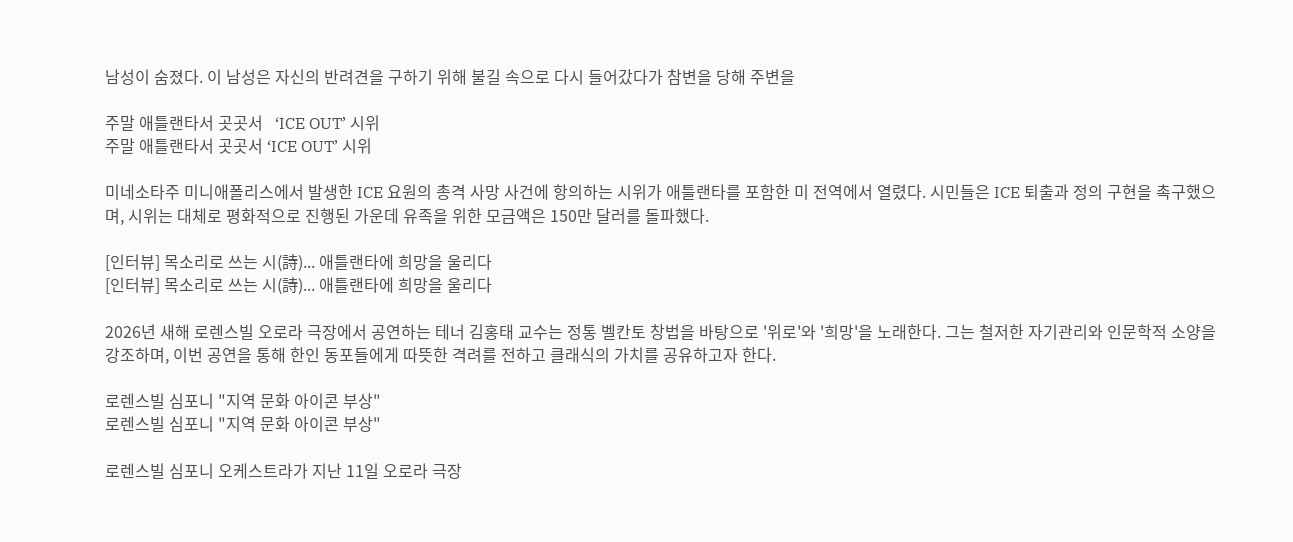남성이 숨졌다. 이 남성은 자신의 반려견을 구하기 위해 불길 속으로 다시 들어갔다가 참변을 당해 주변을

주말 애틀랜타서 곳곳서   ‘ICE OUT’ 시위
주말 애틀랜타서 곳곳서 ‘ICE OUT’ 시위

미네소타주 미니애폴리스에서 발생한 ICE 요원의 총격 사망 사건에 항의하는 시위가 애틀랜타를 포함한 미 전역에서 열렸다. 시민들은 ICE 퇴출과 정의 구현을 촉구했으며, 시위는 대체로 평화적으로 진행된 가운데 유족을 위한 모금액은 150만 달러를 돌파했다.

[인터뷰] 목소리로 쓰는 시(詩)... 애틀랜타에 희망을 울리다
[인터뷰] 목소리로 쓰는 시(詩)... 애틀랜타에 희망을 울리다

2026년 새해 로렌스빌 오로라 극장에서 공연하는 테너 김홍태 교수는 정통 벨칸토 창법을 바탕으로 '위로'와 '희망'을 노래한다. 그는 철저한 자기관리와 인문학적 소양을 강조하며, 이번 공연을 통해 한인 동포들에게 따뜻한 격려를 전하고 클래식의 가치를 공유하고자 한다.

로렌스빌 심포니 "지역 문화 아이콘 부상"
로렌스빌 심포니 "지역 문화 아이콘 부상"

로렌스빌 심포니 오케스트라가 지난 11일 오로라 극장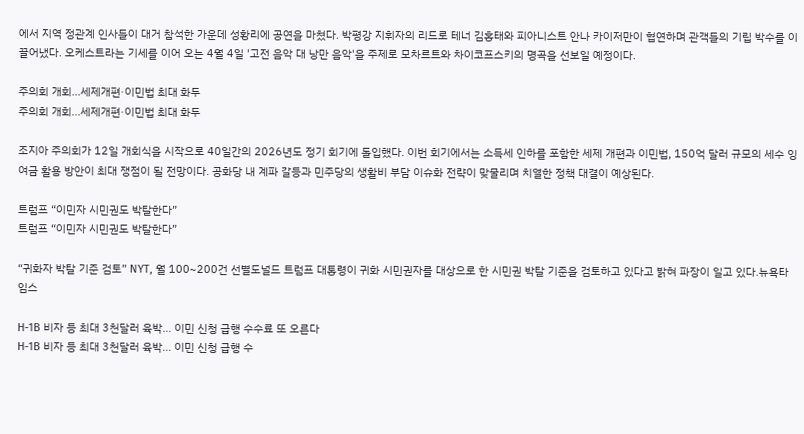에서 지역 정관계 인사들이 대거 참석한 가운데 성황리에 공연을 마쳤다. 박평강 지휘자의 리드로 테너 김홍태와 피아니스트 안나 카이저만이 협연하며 관객들의 기립 박수를 이끌어냈다. 오케스트라는 기세를 이어 오는 4월 4일 '고전 음악 대 낭만 음악'을 주제로 모차르트와 차이코프스키의 명곡을 선보일 예정이다.

주의회 개회...세제개편·이민법 최대 화두
주의회 개회...세제개편·이민법 최대 화두

조지아 주의회가 12일 개회식을 시작으로 40일간의 2026년도 정기 회기에 돌입했다. 이번 회기에서는 소득세 인하를 포함한 세제 개편과 이민법, 150억 달러 규모의 세수 잉여금 활용 방안이 최대 쟁점이 될 전망이다. 공화당 내 계파 갈등과 민주당의 생활비 부담 이슈화 전략이 맞물리며 치열한 정책 대결이 예상된다.

트럼프 “이민자 시민권도 박탈한다”
트럼프 “이민자 시민권도 박탈한다”

“귀화자 박탈 기준 검토” NYT, 월 100~200건 선별도널드 트럼프 대통령이 귀화 시민권자를 대상으로 한 시민권 박탈 기준을 검토하고 있다고 밝혀 파장이 일고 있다.뉴욕타임스

H-1B 비자 등 최대 3천달러 육박… 이민 신청 급행 수수료 또 오른다
H-1B 비자 등 최대 3천달러 육박… 이민 신청 급행 수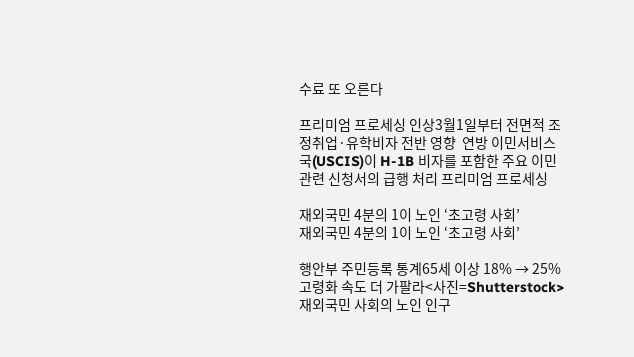수료 또 오른다

프리미엄 프로세싱 인상3월1일부터 전면적 조정취업·유학비자 전반 영향  연방 이민서비스국(USCIS)이 H-1B 비자를 포함한 주요 이민 관련 신청서의 급행 처리 프리미엄 프로세싱

재외국민 4분의 1이 노인 ‘초고령 사회’
재외국민 4분의 1이 노인 ‘초고령 사회’

행안부 주민등록 통계65세 이상 18% → 25%고령화 속도 더 가팔라<사진=Shutterstock> 재외국민 사회의 노인 인구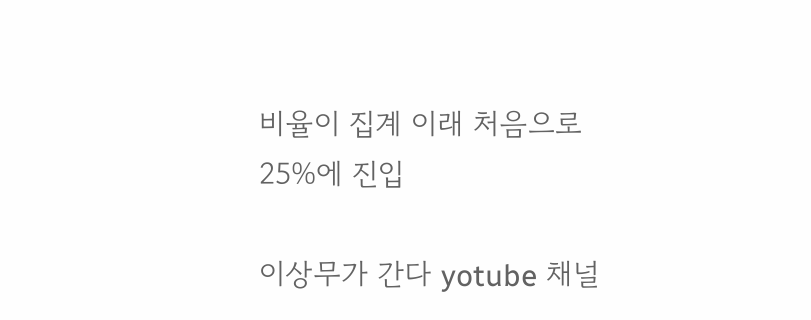비율이 집계 이래 처음으로 25%에 진입

이상무가 간다 yotube 채널